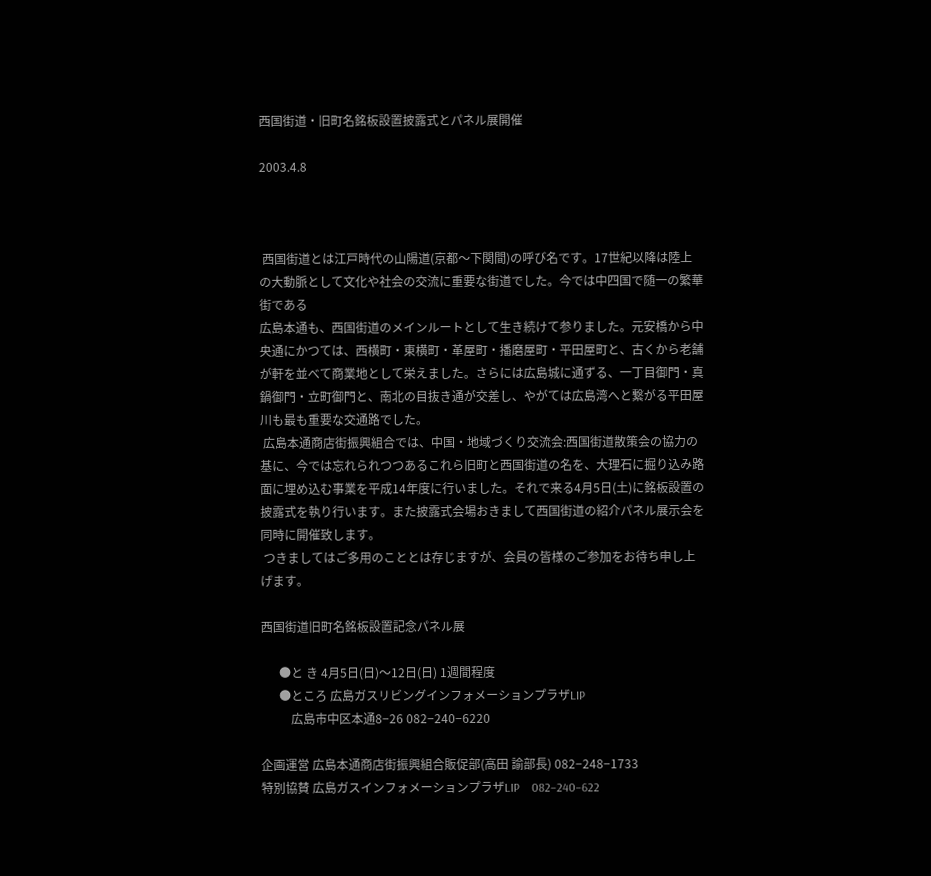西国街道・旧町名銘板設置披露式とパネル展開催

2003.4.8



 西国街道とは江戸時代の山陽道(京都〜下関間)の呼び名です。17世紀以降は陸上の大動脈として文化や社会の交流に重要な街道でした。今では中四国で随一の繁華街である
広島本通も、西国街道のメインルートとして生き続けて参りました。元安橋から中央通にかつては、西横町・東横町・革屋町・播磨屋町・平田屋町と、古くから老舗が軒を並べて商業地として栄えました。さらには広島城に通ずる、一丁目御門・真鍋御門・立町御門と、南北の目抜き通が交差し、やがては広島湾へと繋がる平田屋川も最も重要な交通路でした。
 広島本通商店街振興組合では、中国・地域づくり交流会:西国街道散策会の協力の基に、今では忘れられつつあるこれら旧町と西国街道の名を、大理石に掘り込み路面に埋め込む事業を平成14年度に行いました。それで来る4月5日(土)に銘板設置の披露式を執り行います。また披露式会場おきまして西国街道の紹介パネル展示会を同時に開催致します。
 つきましてはご多用のこととは存じますが、会員の皆様のご参加をお待ち申し上げます。

西国街道旧町名銘板設置記念パネル展

      ●と き 4月5日(日)〜12日(日) 1週間程度
      ●ところ 広島ガスリビングインフォメーションプラザLIP
          広島市中区本通8−26 082−240−6220

企画運営 広島本通商店街振興組合販促部(高田 諭部長) 082−248−1733
特別協賛 広島ガスインフォメーションプラザLIP    082−240−622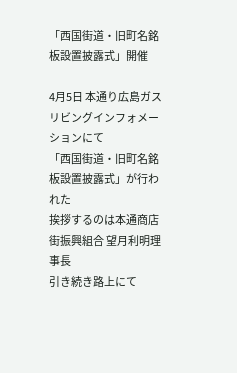「西国街道・旧町名銘板設置披露式」開催

4月5日 本通り広島ガスリビングインフォメーションにて
「西国街道・旧町名銘板設置披露式」が行われた
挨拶するのは本通商店街振興組合 望月利明理事長
引き続き路上にて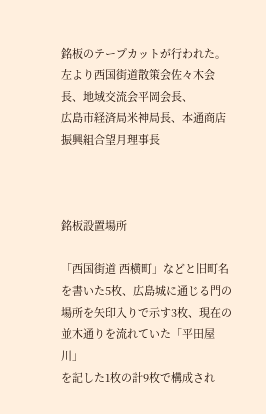銘板のテープカットが行われた。
左より西国街道散策会佐々木会長、地域交流会平岡会長、
広島市経済局米神局長、本通商店振興組合望月理事長



銘板設置場所

「西国街道 西横町」などと旧町名を書いた5枚、広島城に通じる門の
場所を矢印入りで示す3枚、現在の並木通りを流れていた「平田屋川」
を記した1枚の計9枚で構成され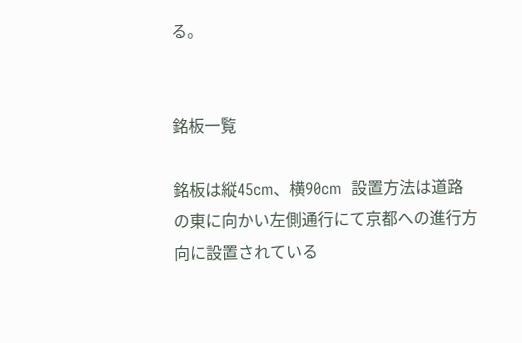る。


銘板一覧

銘板は縦45cm、横90cm  設置方法は道路の東に向かい左側通行にて京都への進行方向に設置されている